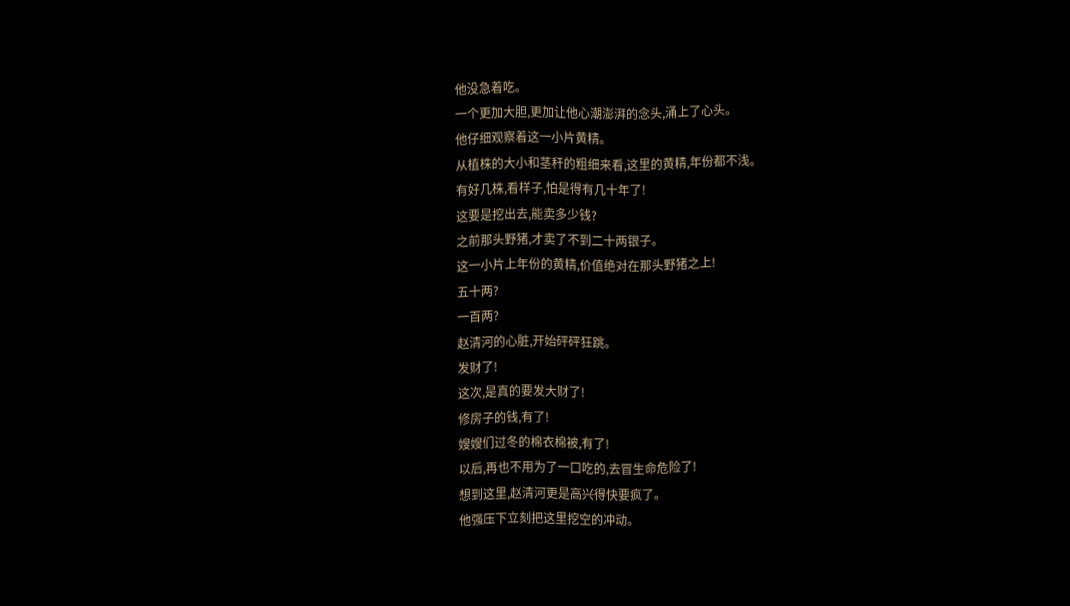他没急着吃。
一个更加大胆,更加让他心潮澎湃的念头,涌上了心头。
他仔细观察着这一小片黄精。
从植株的大小和茎秆的粗细来看,这里的黄精,年份都不浅。
有好几株,看样子,怕是得有几十年了!
这要是挖出去,能卖多少钱?
之前那头野猪,才卖了不到二十两银子。
这一小片上年份的黄精,价值绝对在那头野猪之上!
五十两?
一百两?
赵清河的心脏,开始砰砰狂跳。
发财了!
这次,是真的要发大财了!
修房子的钱,有了!
嫂嫂们过冬的棉衣棉被,有了!
以后,再也不用为了一口吃的,去冒生命危险了!
想到这里,赵清河更是高兴得快要疯了。
他强压下立刻把这里挖空的冲动。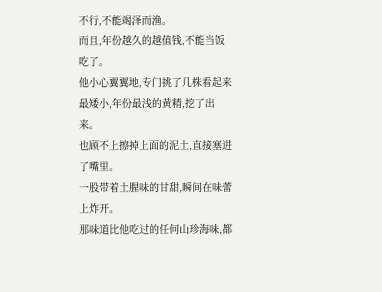不行,不能竭泽而渔。
而且,年份越久的越值钱,不能当饭吃了。
他小心翼翼地,专门挑了几株看起来最矮小,年份最浅的黄精,挖了出来。
也顾不上擦掉上面的泥土,直接塞进了嘴里。
一股带着土腥味的甘甜,瞬间在味蕾上炸开。
那味道比他吃过的任何山珍海味,都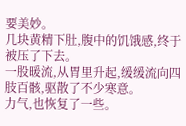要美妙。
几块黄精下肚,腹中的饥饿感,终于被压了下去。
一股暖流,从胃里升起,缓缓流向四肢百骸,驱散了不少寒意。
力气,也恢复了一些。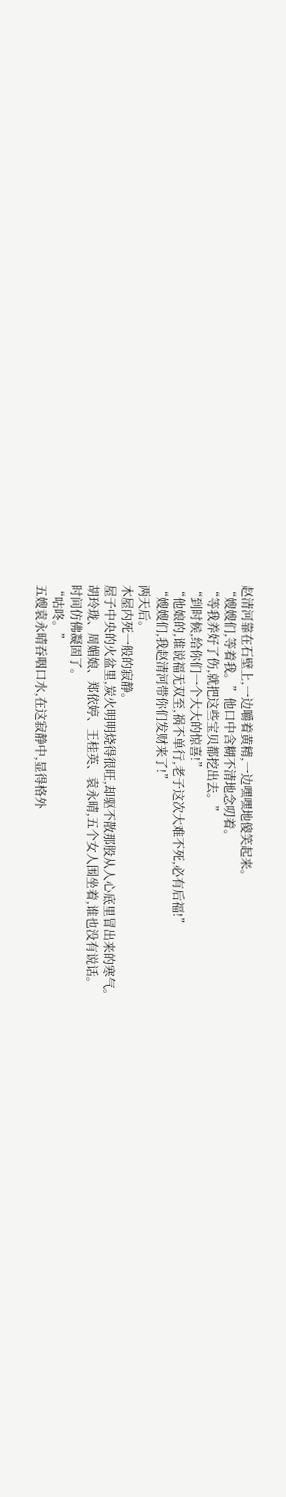赵清河靠在石壁上,一边嚼着黄精,一边嘿嘿地傻笑起来。
“嫂嫂们,等着我。”他口中含糊不清地念叨着。
“等我养好了伤,就把这些宝贝都挖出去。”
“到时候,给你们一个大大的惊喜!”
“他娘的,谁说福无双至,祸不单行,老子这次大难不死,必有后福!”
“嫂嫂们,我赵清河带你们发财来了!”
两天后。
木屋内死一般的寂静。
屋子中央的火盆里,炭火明明烧得很旺,却驱不散那股从人心底里冒出来的寒气。
胡玲珑、周媚娘、郑依婷、王桂英、袁永晴,五个女人围坐着,谁也没有说话。
时间仿佛凝固了。
“咕咚。”
五嫂袁永晴吞咽口水,在这寂静中,显得格外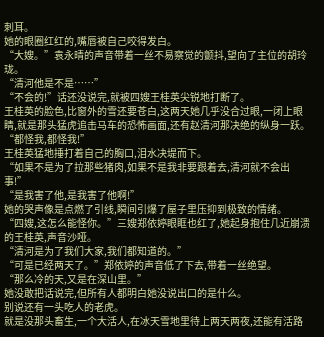刺耳。
她的眼圈红红的,嘴唇被自己咬得发白。
“大嫂。”袁永晴的声音带着一丝不易察觉的颤抖,望向了主位的胡玲珑。
“清河他是不是……”
“不会的!”话还没说完,就被四嫂王桂英尖锐地打断了。
王桂英的脸色,比窗外的雪还要苍白,这两天她几乎没合过眼,一闭上眼睛,就是那头猛虎追击马车的恐怖画面,还有赵清河那决绝的纵身一跃。
“都怪我,都怪我!”
王桂英猛地捶打着自己的胸口,泪水决堤而下。
“如果不是为了拉那些猪肉,如果不是我非要跟着去,清河就不会出事!”
“是我害了他,是我害了他啊!”
她的哭声像是点燃了引线,瞬间引爆了屋子里压抑到极致的情绪。
“四嫂,这怎么能怪你。”三嫂郑依婷眼眶也红了,她起身抱住几近崩溃的王桂英,声音沙哑。
“清河是为了我们大家,我们都知道的。”
“可是已经两天了。”郑依婷的声音低了下去,带着一丝绝望。
“那么冷的天,又是在深山里。”
她没敢把话说完,但所有人都明白她没说出口的是什么。
别说还有一头吃人的老虎。
就是没那头畜生,一个大活人,在冰天雪地里待上两天两夜,还能有活路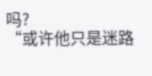吗?
“或许他只是迷路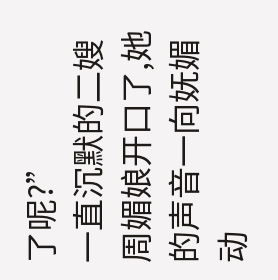了呢?”
一直沉默的二嫂周媚娘开口了,她的声音一向妩媚动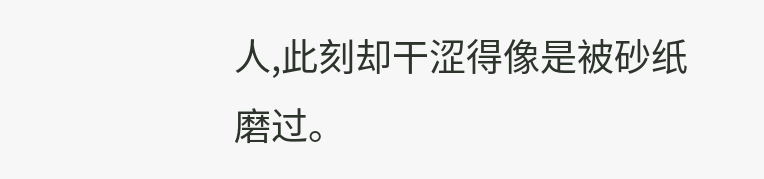人,此刻却干涩得像是被砂纸磨过。